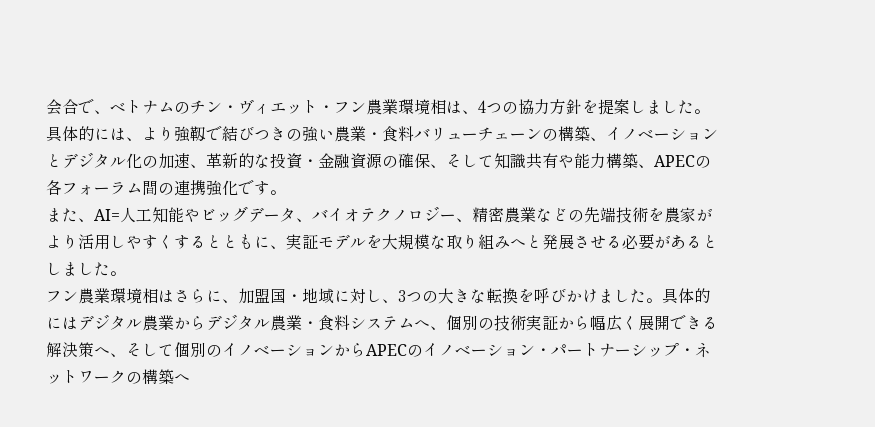会合で、ベトナムのチン・ヴィエット・フン農業環境相は、4つの協力方針を提案しました。具体的には、より強靱で結びつきの強い農業・食料バリューチェーンの構築、イノベーションとデジタル化の加速、革新的な投資・金融資源の確保、そして知識共有や能力構築、APECの各フォーラム間の連携強化です。
また、AI=人工知能やビッグデータ、バイオテクノロジー、精密農業などの先端技術を農家がより活用しやすくするとともに、実証モデルを大規模な取り組みへと発展させる必要があるとしました。
フン農業環境相はさらに、加盟国・地域に対し、3つの大きな転換を呼びかけました。具体的にはデジタル農業からデジタル農業・食料システムへ、個別の技術実証から幅広く展開できる解決策へ、そして個別のイノベーションからAPECのイノベーション・パートナーシップ・ネットワークの構築へ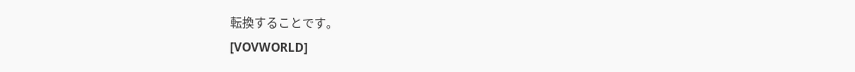転換することです。
[VOVWORLD]